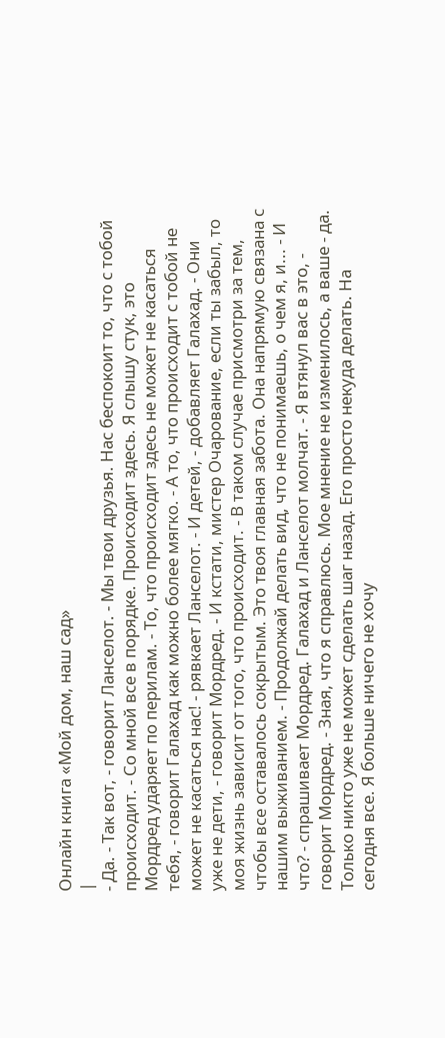Онлайн книга «Мой дом, наш сад»
|
- Да. - Так вот, - говорит Ланселот. - Мы твои друзья. Нас беспокоит то, что с тобой происходит. - Со мной все в порядке. Происходит здесь. Я слышу стук, это Мордред ударяет по перилам. - То, что происходит здесь не может не касаться тебя, - говорит Галахад как можно более мягко. - А то, что происходит с тобой не может не касаться нас! - рявкает Ланселот. - И детей, - добавляет Галахад. - Они уже не дети, - говорит Мордред. - И кстати, мистер Очарование, если ты забыл, то моя жизнь зависит от того, что происходит. - В таком случае присмотри за тем, чтобы все оставалось сокрытым. Это твоя главная забота. Она напрямую связана с нашим выживанием. - Продолжай делать вид, что не понимаешь, о чем я, и... - И что? - спрашивает Мордред. Галахад и Ланселот молчат. - Я втянул вас в это, - говорит Мордред. - Зная, что я справлюсь. Мое мнение не изменилось, а ваше - да. Только никто уже не может сделать шаг назад. Его просто некуда делать. На сегодня все. Я больше ничего не хочу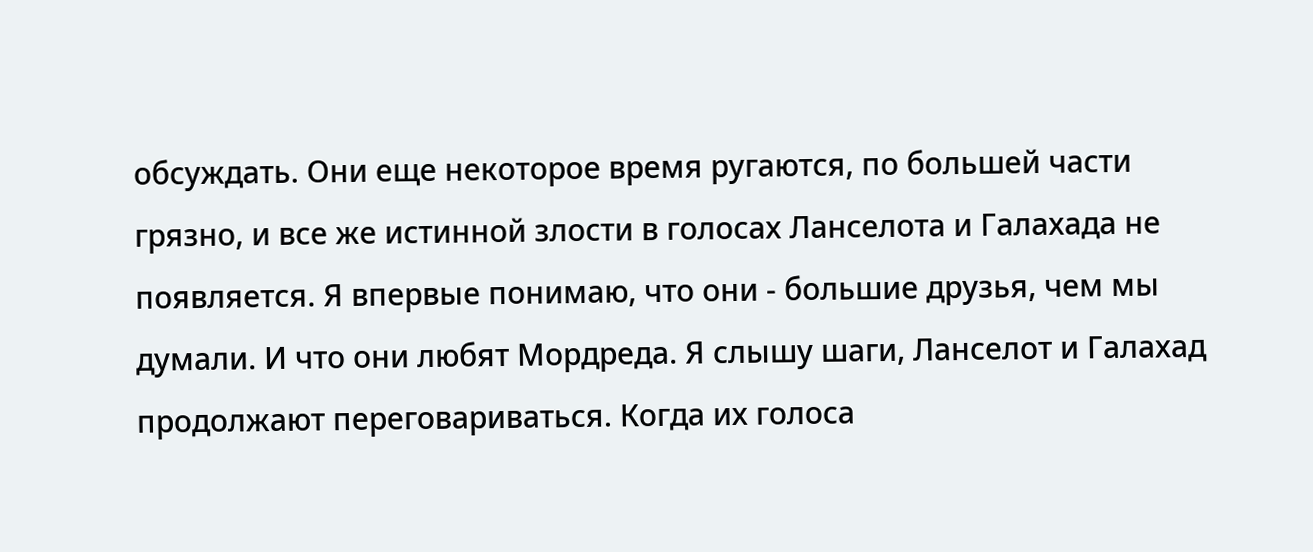обсуждать. Они еще некоторое время ругаются, по большей части грязно, и все же истинной злости в голосах Ланселота и Галахада не появляется. Я впервые понимаю, что они - большие друзья, чем мы думали. И что они любят Мордреда. Я слышу шаги, Ланселот и Галахад продолжают переговариваться. Когда их голоса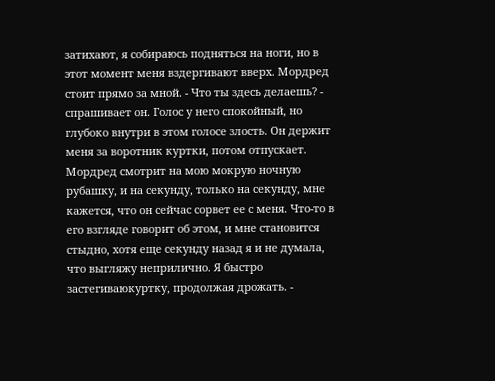затихают, я собираюсь подняться на ноги, но в этот момент меня вздергивают вверх. Мордред стоит прямо за мной. - Что ты здесь делаешь? - спрашивает он. Голос у него спокойный, но глубоко внутри в этом голосе злость. Он держит меня за воротник куртки, потом отпускает. Мордред смотрит на мою мокрую ночную рубашку, и на секунду, только на секунду, мне кажется, что он сейчас сорвет ее с меня. Что-то в его взгляде говорит об этом, и мне становится стыдно, хотя еще секунду назад я и не думала, что выгляжу неприлично. Я быстро застегиваюкуртку, продолжая дрожать. -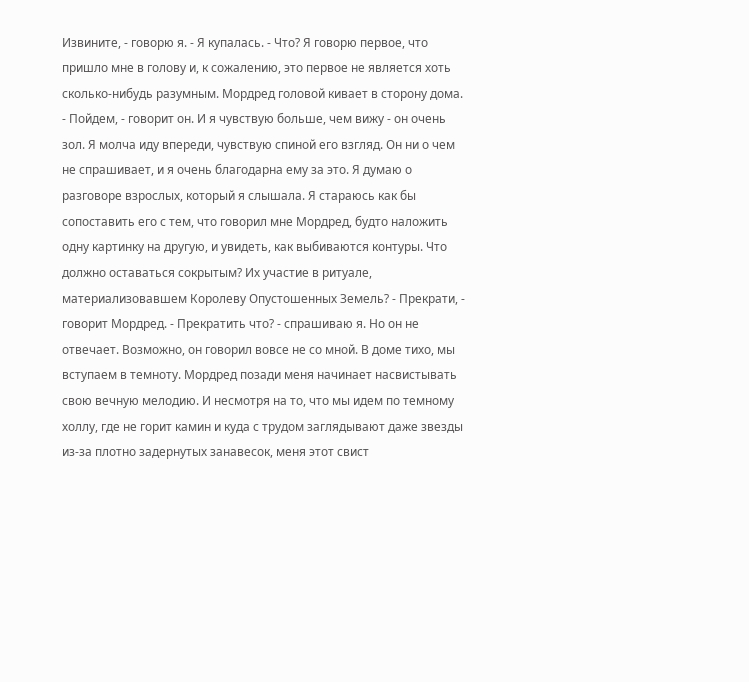Извините, - говорю я. - Я купалась. - Что? Я говорю первое, что пришло мне в голову и, к сожалению, это первое не является хоть сколько-нибудь разумным. Мордред головой кивает в сторону дома. - Пойдем, - говорит он. И я чувствую больше, чем вижу - он очень зол. Я молча иду впереди, чувствую спиной его взгляд. Он ни о чем не спрашивает, и я очень благодарна ему за это. Я думаю о разговоре взрослых, который я слышала. Я стараюсь как бы сопоставить его с тем, что говорил мне Мордред, будто наложить одну картинку на другую, и увидеть, как выбиваются контуры. Что должно оставаться сокрытым? Их участие в ритуале, материализовавшем Королеву Опустошенных Земель? - Прекрати, - говорит Мордред. - Прекратить что? - спрашиваю я. Но он не отвечает. Возможно, он говорил вовсе не со мной. В доме тихо, мы вступаем в темноту. Мордред позади меня начинает насвистывать свою вечную мелодию. И несмотря на то, что мы идем по темному холлу, где не горит камин и куда с трудом заглядывают даже звезды из-за плотно задернутых занавесок, меня этот свист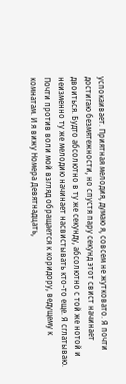успокаивает. Приятная мелодия, думаю я, совсем не жутковато. Я почти достигаю безмятежности, но спустя пару секунд этот свист начинает двоиться. Будто абсолютно в ту же секунду, абсолютно с той же нотой и неизменно ту же мелодию начинает насвистывать кто-то еще. Я сглатываю. Почти против воли мой взгляд обращается к коридору, ведущему к комнатам. И я вижу Номера Девятнадцать,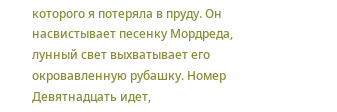которого я потеряла в пруду. Он насвистывает песенку Мордреда, лунный свет выхватывает его окровавленную рубашку. Номер Девятнадцать идет,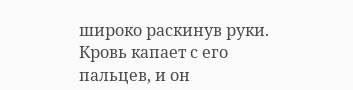широко раскинув руки. Кровь капает с его пальцев, и он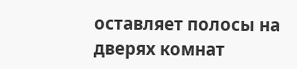оставляет полосы на дверях комнат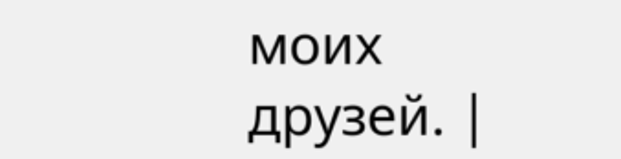моих друзей. |